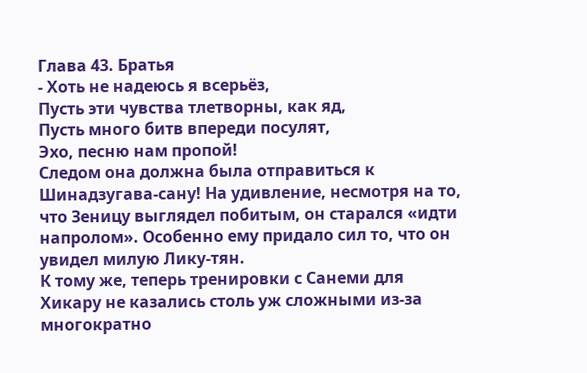Глава 43. Братья
- Хоть не надеюсь я всерьёз,
Пусть эти чувства тлетворны, как яд,
Пусть много битв впереди посулят,
Эхо, песню нам пропой!
Следом она должна была отправиться к Шинадзугава-сану! На удивление, несмотря на то, что Зеницу выглядел побитым, он старался «идти напролом». Особенно ему придало сил то, что он увидел милую Лику-тян.
К тому же, теперь тренировки с Санеми для Хикару не казались столь уж сложными из-за многократно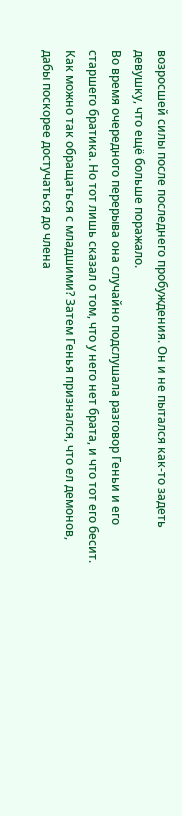возросшей силы после последнего пробуждения. Он и не пытался как-то задеть девушку, что ещё больше поражало.
Во время очередного перерыва она случайно подслушала разговор Геньи и его старшего братика. Но тот лишь сказал о том, что у него нет брата, и что тот его бесит. Как можно так обращаться с младшими? Затем Генья признался, что ел демонов, дабы поскорее достучаться до члена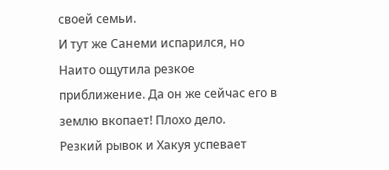своей семьи.
И тут же Санеми испарился, но Наито ощутила резкое приближение. Да он же сейчас его в землю вкопает! Плохо дело.
Резкий рывок и Хакуя успевает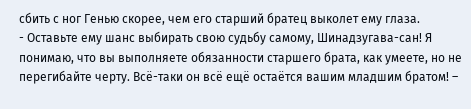сбить с ног Генью скорее, чем его старший братец выколет ему глаза.
- Оставьте ему шанс выбирать свою судьбу самому, Шинадзугава-сан! Я понимаю, что вы выполняете обязанности старшего брата, как умеете, но не перегибайте черту. Всё-таки он всё ещё остаётся вашим младшим братом! –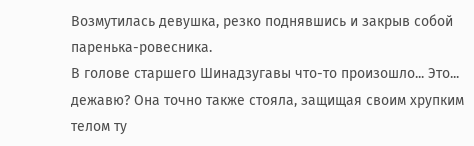Возмутилась девушка, резко поднявшись и закрыв собой паренька-ровесника.
В голове старшего Шинадзугавы что-то произошло... Это... дежавю? Она точно также стояла, защищая своим хрупким телом ту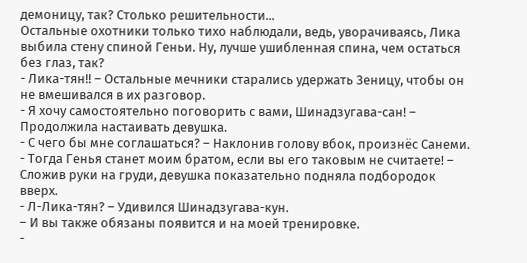демоницу, так? Столько решительности...
Остальные охотники только тихо наблюдали, ведь, уворачиваясь, Лика выбила стену спиной Геньи. Ну, лучше ушибленная спина, чем остаться без глаз, так?
- Лика-тян!! – Остальные мечники старались удержать Зеницу, чтобы он не вмешивался в их разговор.
- Я хочу самостоятельно поговорить с вами, Шинадзугава-сан! – Продолжила настаивать девушка.
- С чего бы мне соглашаться? – Наклонив голову вбок, произнёс Санеми.
- Тогда Генья станет моим братом, если вы его таковым не считаете! – Сложив руки на груди, девушка показательно подняла подбородок вверх.
- Л-Лика-тян? – Удивился Шинадзугава-кун.
– И вы также обязаны появится и на моей тренировке.
-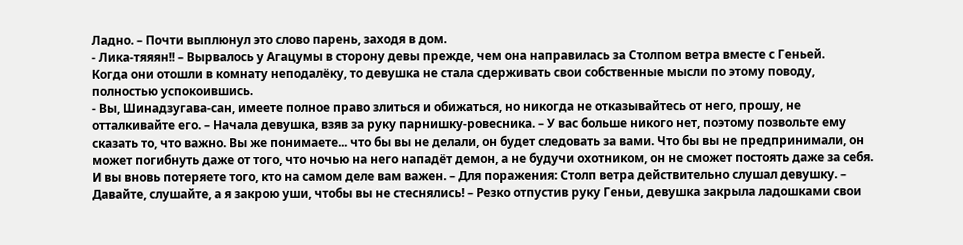Ладно. – Почти выплюнул это слово парень, заходя в дом.
- Лика-тяяян!! – Вырвалось у Агацумы в сторону девы прежде, чем она направилась за Столпом ветра вместе с Геньей.
Когда они отошли в комнату неподалёку, то девушка не стала сдерживать свои собственные мысли по этому поводу, полностью успокоившись.
- Вы, Шинадзугава-сан, имеете полное право злиться и обижаться, но никогда не отказывайтесь от него, прошу, не отталкивайте его. – Начала девушка, взяв за руку парнишку-ровесника. – У вас больше никого нет, поэтому позвольте ему сказать то, что важно. Вы же понимаете... что бы вы не делали, он будет следовать за вами. Что бы вы не предпринимали, он может погибнуть даже от того, что ночью на него нападёт демон, а не будучи охотником, он не сможет постоять даже за себя. И вы вновь потеряете того, кто на самом деле вам важен. – Для поражения: Столп ветра действительно слушал девушку. – Давайте, слушайте, а я закрою уши, чтобы вы не стеснялись! – Резко отпустив руку Геньи, девушка закрыла ладошками свои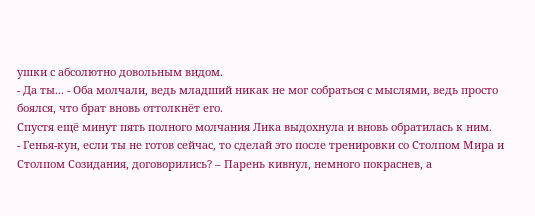ушки с абсолютно довольным видом.
- Да ты... - Оба молчали, ведь младший никак не мог собраться с мыслями, ведь просто боялся, что брат вновь оттолкнёт его.
Спустя ещё минут пять полного молчания Лика выдохнула и вновь обратилась к ним.
- Генья-кун, если ты не готов сейчас, то сделай это после тренировки со Столпом Мира и Столпом Созидания, договорились? – Парень кивнул, немного покраснев, а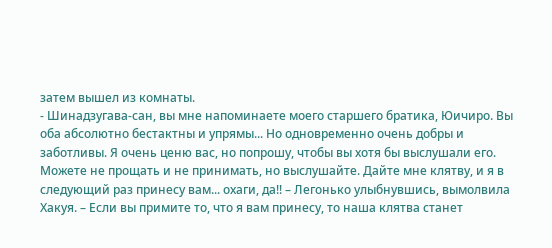затем вышел из комнаты.
- Шинадзугава-сан, вы мне напоминаете моего старшего братика, Юичиро. Вы оба абсолютно бестактны и упрямы... Но одновременно очень добры и заботливы. Я очень ценю вас, но попрошу, чтобы вы хотя бы выслушали его. Можете не прощать и не принимать, но выслушайте. Дайте мне клятву, и я в следующий раз принесу вам... охаги, да!! – Легонько улыбнувшись, вымолвила Хакуя. – Если вы примите то, что я вам принесу, то наша клятва станет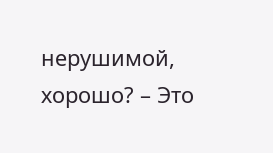нерушимой, хорошо? – Это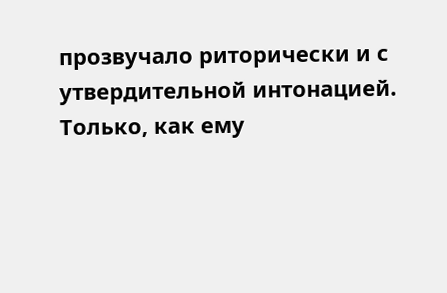прозвучало риторически и с утвердительной интонацией.
Только, как ему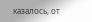казалось, от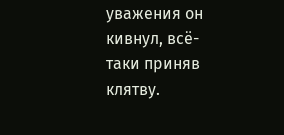уважения он кивнул, всё-таки приняв клятву.